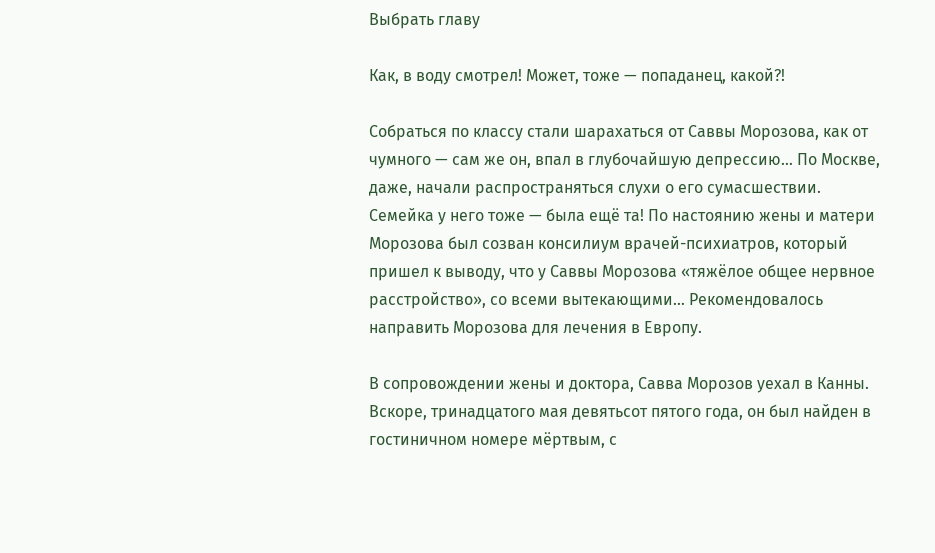Выбрать главу

Как, в воду смотрел! Может, тоже — попаданец, какой?!

Собраться по классу стали шарахаться от Саввы Морозова, как от чумного — сам же он, впал в глубочайшую депрессию… По Москве, даже, начали распространяться слухи о его сумасшествии. Семейка у него тоже — была ещё та! По настоянию жены и матери Морозова был созван консилиум врачей-психиатров, который пришел к выводу, что у Саввы Морозова «тяжёлое общее нервное расстройство», со всеми вытекающими… Рекомендовалось направить Морозова для лечения в Европу.

В сопровождении жены и доктора, Савва Морозов уехал в Канны. Вскоре, тринадцатого мая девятьсот пятого года, он был найден в гостиничном номере мёртвым, с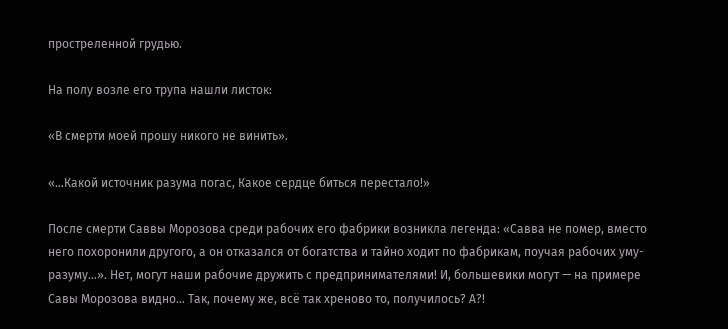простреленной грудью.

На полу возле его трупа нашли листок:

«В смерти моей прошу никого не винить».

«…Какой источник разума погас, Какое сердце биться перестало!»

После смерти Саввы Морозова среди рабочих его фабрики возникла легенда: «Савва не помер, вместо него похоронили другого, а он отказался от богатства и тайно ходит по фабрикам, поучая рабочих уму-разуму…». Нет, могут наши рабочие дружить с предпринимателями! И, большевики могут — на примере Савы Морозова видно… Так, почему же, всё так хреново то, получилось? А?!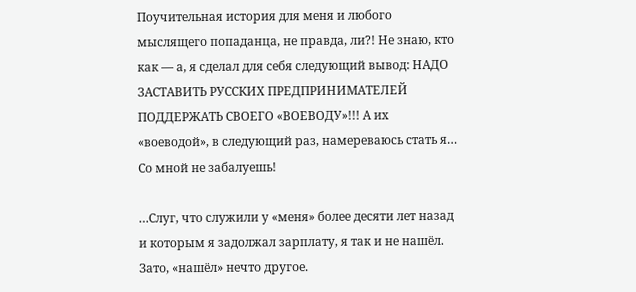Поучительная история для меня и любого мыслящего попаданца, не правда, ли?! Не знаю, кто как — а, я сделал для себя следующий вывод: НАДО ЗАСТАВИТЬ РУССКИХ ПРЕДПРИНИМАТЕЛЕЙ ПОДДЕРЖАТЬ СВОЕГО «ВОЕВОДУ»!!! А их «воеводой», в следующий раз, намереваюсь стать я… Со мной не забалуешь!

…Слуг, что служили у «меня» более десяти лет назад и которым я задолжал зарплату, я так и не нашёл. Зато, «нашёл» нечто другое.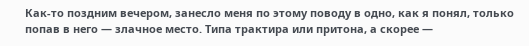Как-то поздним вечером, занесло меня по этому поводу в одно, как я понял, только попав в него — злачное место. Типа трактира или притона, а скорее —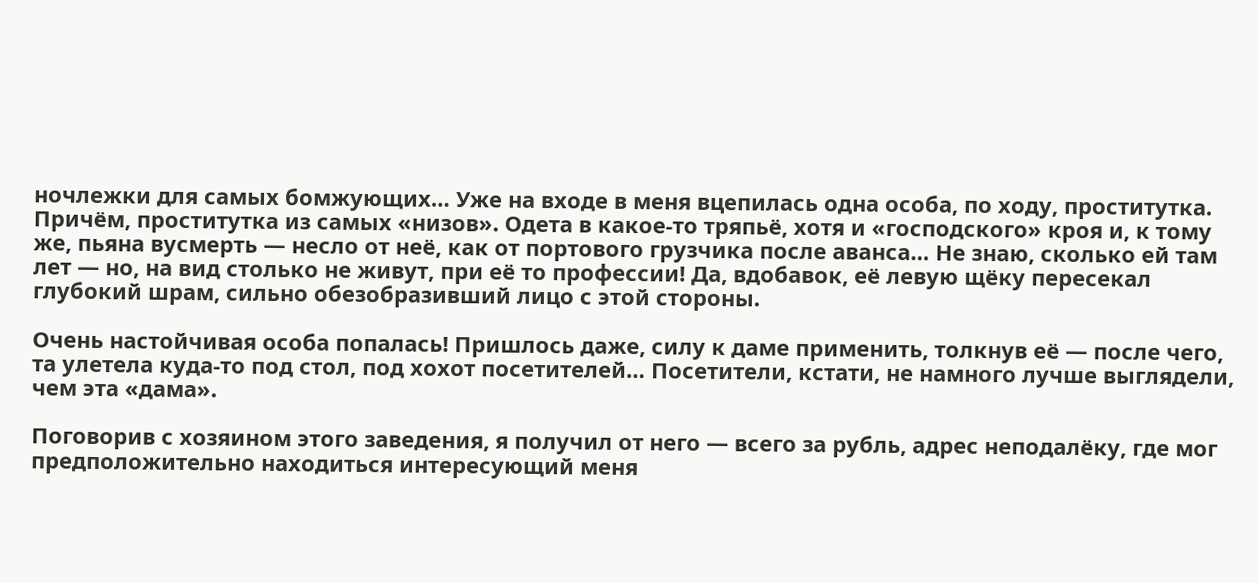ночлежки для самых бомжующих… Уже на входе в меня вцепилась одна особа, по ходу, проститутка. Причём, проститутка из самых «низов». Одета в какое-то тряпьё, хотя и «господского» кроя и, к тому же, пьяна вусмерть — несло от неё, как от портового грузчика после аванса… Не знаю, сколько ей там лет — но, на вид столько не живут, при её то профессии! Да, вдобавок, её левую щёку пересекал глубокий шрам, сильно обезобразивший лицо с этой стороны.

Очень настойчивая особа попалась! Пришлось даже, силу к даме применить, толкнув её — после чего, та улетела куда-то под стол, под хохот посетителей… Посетители, кстати, не намного лучше выглядели, чем эта «дама».

Поговорив с хозяином этого заведения, я получил от него — всего за рубль, адрес неподалёку, где мог предположительно находиться интересующий меня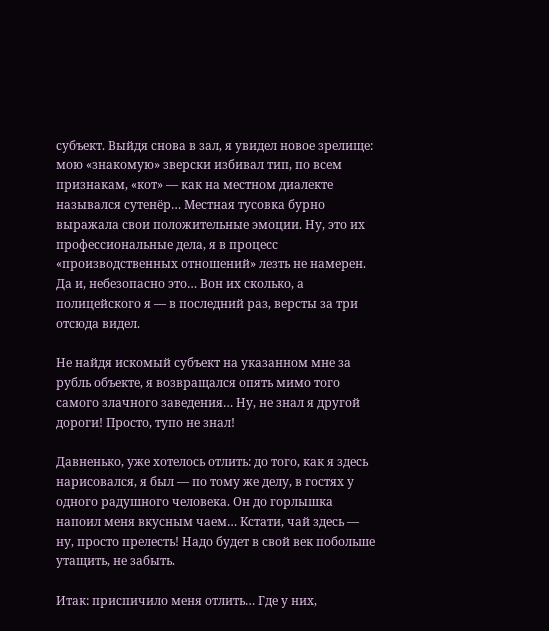субъект. Выйдя снова в зал, я увидел новое зрелище: мою «знакомую» зверски избивал тип, по всем признакам, «кот» — как на местном диалекте назывался сутенёр… Местная тусовка бурно выражала свои положительные эмоции. Ну, это их профессиональные дела, я в процесс «производственных отношений» лезть не намерен. Да и, небезопасно это… Вон их сколько, а полицейского я — в последний раз, версты за три отсюда видел.

Не найдя искомый субъект на указанном мне за рубль объекте, я возвращался опять мимо того самого злачного заведения… Ну, не знал я другой дороги! Просто, тупо не знал!

Давненько, уже хотелось отлить: до того, как я здесь нарисовался, я был — по тому же делу, в гостях у одного радушного человека. Он до горлышка напоил меня вкусным чаем… Кстати, чай здесь — ну, просто прелесть! Надо будет в свой век побольше утащить, не забыть.

Итак: приспичило меня отлить… Где у них,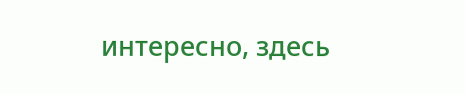интересно, здесь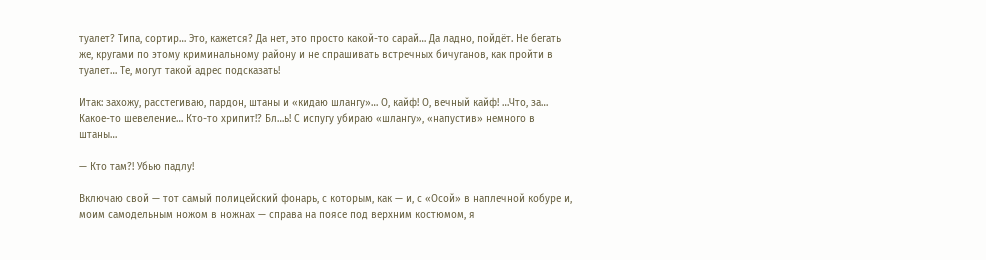туалет? Типа, сортир… Это, кажется? Да нет, это просто какой-то сарай… Да ладно, пойдёт. Не бегать же, кругами по этому криминальному району и не спрашивать встречных бичуганов, как пройти в туалет… Те, могут такой адрес подсказать!

Итак: захожу, расстегиваю, пардон, штаны и «кидаю шлангу»… О, кайф! О, вечный кайф! …Что, за… Какое-то шевеление… Кто-то хрипит!? Бл…ь! С испугу убираю «шлангу», «напустив» немного в штаны…

— Кто там?! Убью падлу!

Включаю свой — тот самый полицейский фонарь, с которым, как — и, с «Осой» в наплечной кобуре и, моим самодельным ножом в ножнах — справа на поясе под верхним костюмом, я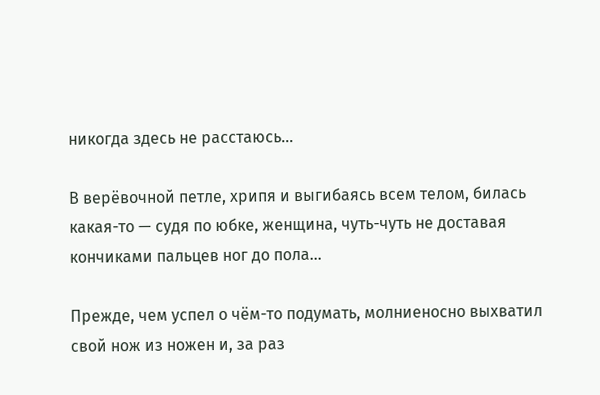никогда здесь не расстаюсь…

В верёвочной петле, хрипя и выгибаясь всем телом, билась какая-то — судя по юбке, женщина, чуть-чуть не доставая кончиками пальцев ног до пола…

Прежде, чем успел о чём-то подумать, молниеносно выхватил свой нож из ножен и, за раз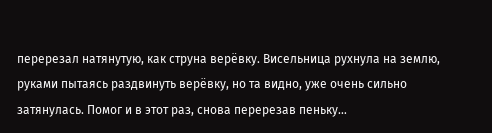перерезал натянутую, как струна верёвку. Висельница рухнула на землю, руками пытаясь раздвинуть верёвку, но та видно, уже очень сильно затянулась. Помог и в этот раз, снова перерезав пеньку…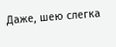Даже, шею слегка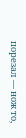порезал — нож то,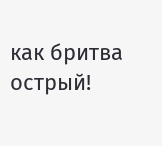как бритва острый!